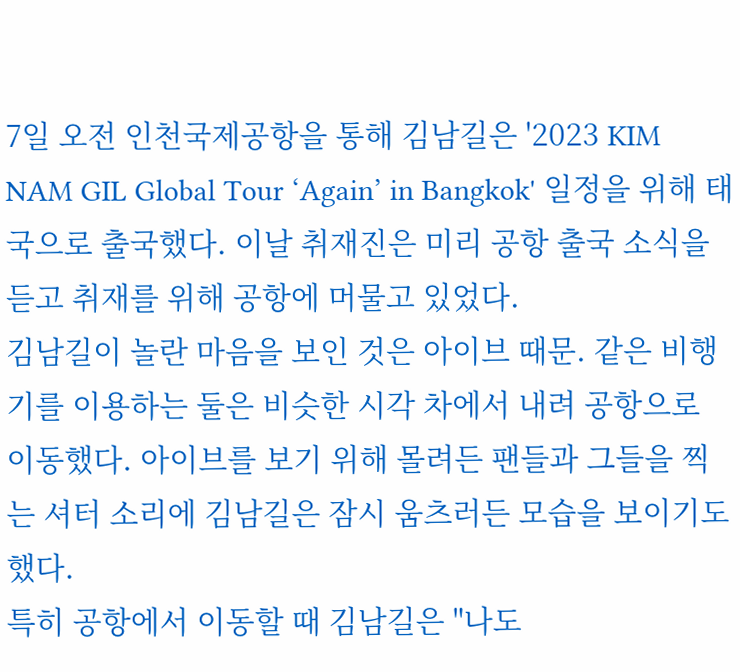7일 오전 인천국제공항을 통해 김남길은 '2023 KIM NAM GIL Global Tour ‘Again’ in Bangkok' 일정을 위해 태국으로 출국했다. 이날 취재진은 미리 공항 출국 소식을 듣고 취재를 위해 공항에 머물고 있었다.
김남길이 놀란 마음을 보인 것은 아이브 때문. 같은 비행기를 이용하는 둘은 비슷한 시각 차에서 내려 공항으로 이동했다. 아이브를 보기 위해 몰려든 팬들과 그들을 찍는 셔터 소리에 김남길은 잠시 움츠러든 모습을 보이기도 했다.
특히 공항에서 이동할 때 김남길은 "나도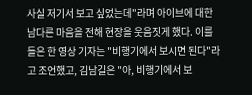사실 저기서 보고 싶었는데"라며 아이브에 대한 남다른 마음을 전해 현장을 웃음짓게 했다. 이를 들은 한 영상 기자는 "비행기에서 보시면 된다"라고 조언했고, 김남길은 "아, 비행기에서 보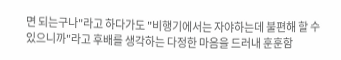면 되는구나"라고 하다가도 "비행기에서는 자야하는데 불편해 할 수 있으니까"라고 후배를 생각하는 다정한 마음을 드러내 훈훈함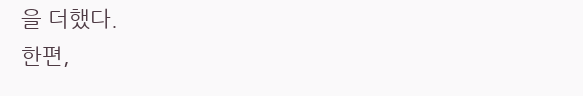을 더했다.
한편,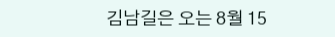김남길은 오는 8월 15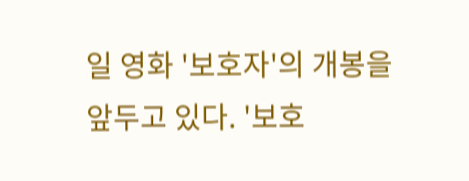일 영화 '보호자'의 개봉을 앞두고 있다. '보호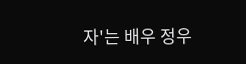자'는 배우 정우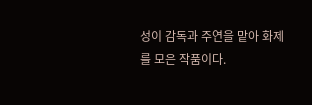성이 감독과 주연을 맡아 화제를 모은 작품이다.